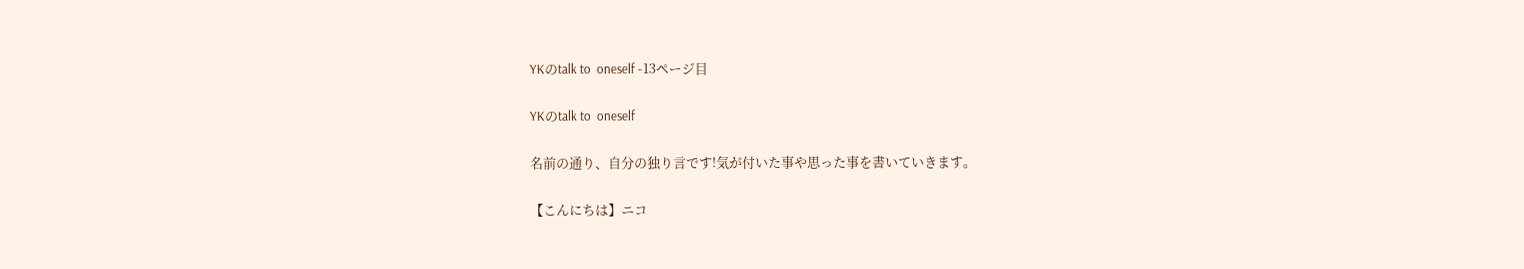YKのtalk to  oneself -13ページ目

YKのtalk to  oneself

名前の通り、自分の独り言です!気が付いた事や思った事を書いていきます。

【こんにちは】ニコ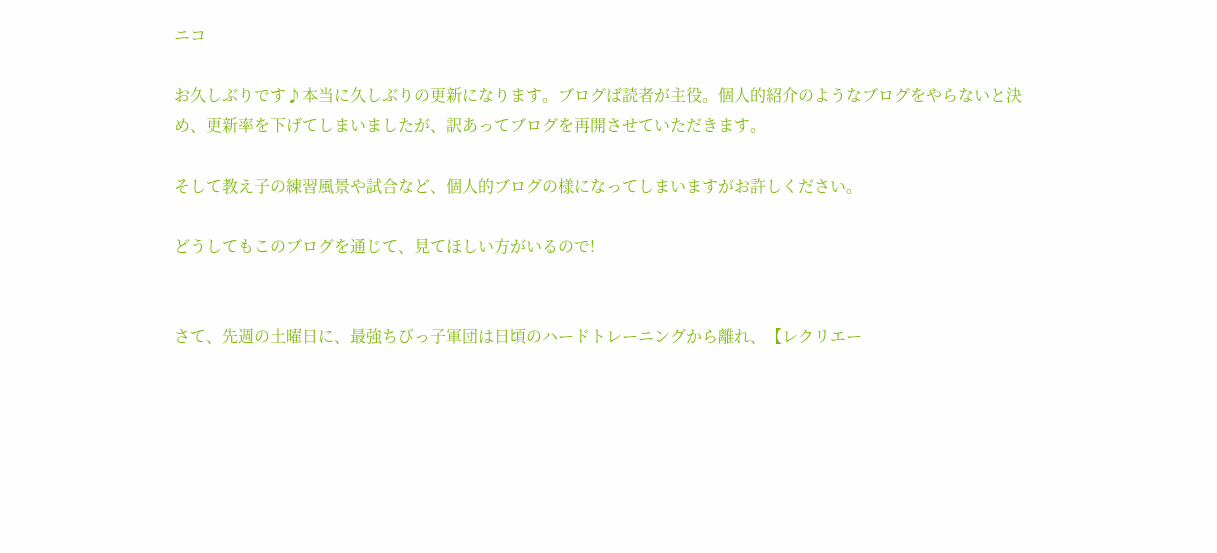ニコ

お久しぶりです♪本当に久しぶりの更新になります。ブログば読者が主役。個人的紹介のようなブログをやらないと決め、更新率を下げてしまいましたが、訳あってブログを再開させていただきます。

そして教え子の練習風景や試合など、個人的ブログの様になってしまいますがお許しください。

どうしてもこのブログを通じて、見てほしい方がいるので!


さて、先週の土曜日に、最強ちびっ子軍団は日頃のハードトレーニングから離れ、【レクリエー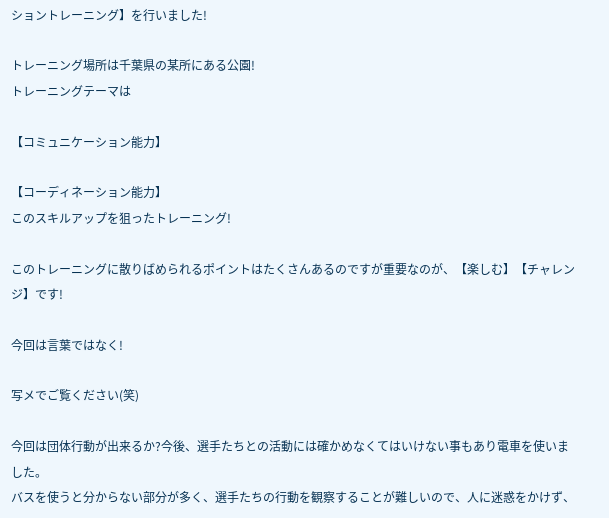ショントレーニング】を行いました!

トレーニング場所は千葉県の某所にある公園!
トレーニングテーマは

【コミュニケーション能力】

【コーディネーション能力】
このスキルアップを狙ったトレーニング!

このトレーニングに散りばめられるポイントはたくさんあるのですが重要なのが、【楽しむ】【チャレンジ】です!

今回は言葉ではなく!

写メでご覧ください(笑)

今回は団体行動が出来るか?今後、選手たちとの活動には確かめなくてはいけない事もあり電車を使いました。
バスを使うと分からない部分が多く、選手たちの行動を観察することが難しいので、人に迷惑をかけず、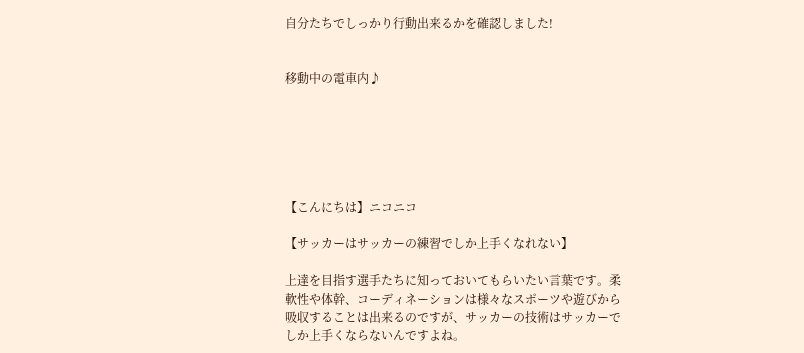自分たちでしっかり行動出来るかを確認しました!


移動中の電車内♪






【こんにちは】ニコニコ

【サッカーはサッカーの練習でしか上手くなれない】

上達を目指す選手たちに知っておいてもらいたい言葉です。柔軟性や体幹、コーディネーションは様々なスポーツや遊びから吸収することは出来るのですが、サッカーの技術はサッカーでしか上手くならないんですよね。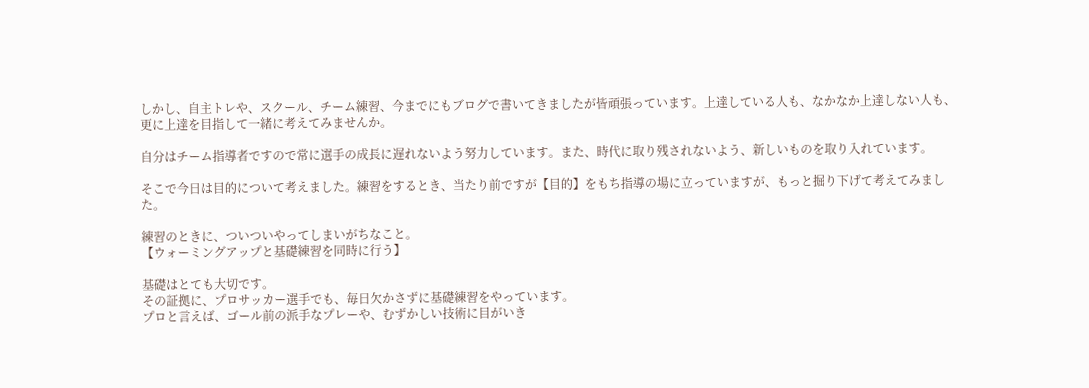しかし、自主トレや、スクール、チーム練習、今までにもブログで書いてきましたが皆頑張っています。上達している人も、なかなか上達しない人も、更に上達を目指して一緒に考えてみませんか。

自分はチーム指導者ですので常に選手の成長に遅れないよう努力しています。また、時代に取り残されないよう、新しいものを取り入れています。

そこで今日は目的について考えました。練習をするとき、当たり前ですが【目的】をもち指導の場に立っていますが、もっと掘り下げて考えてみました。

練習のときに、ついついやってしまいがちなこと。
【ウォーミングアップと基礎練習を同時に行う】

基礎はとても大切です。
その証拠に、プロサッカー選手でも、毎日欠かさずに基礎練習をやっています。
プロと言えば、ゴール前の派手なプレーや、むずかしい技術に目がいき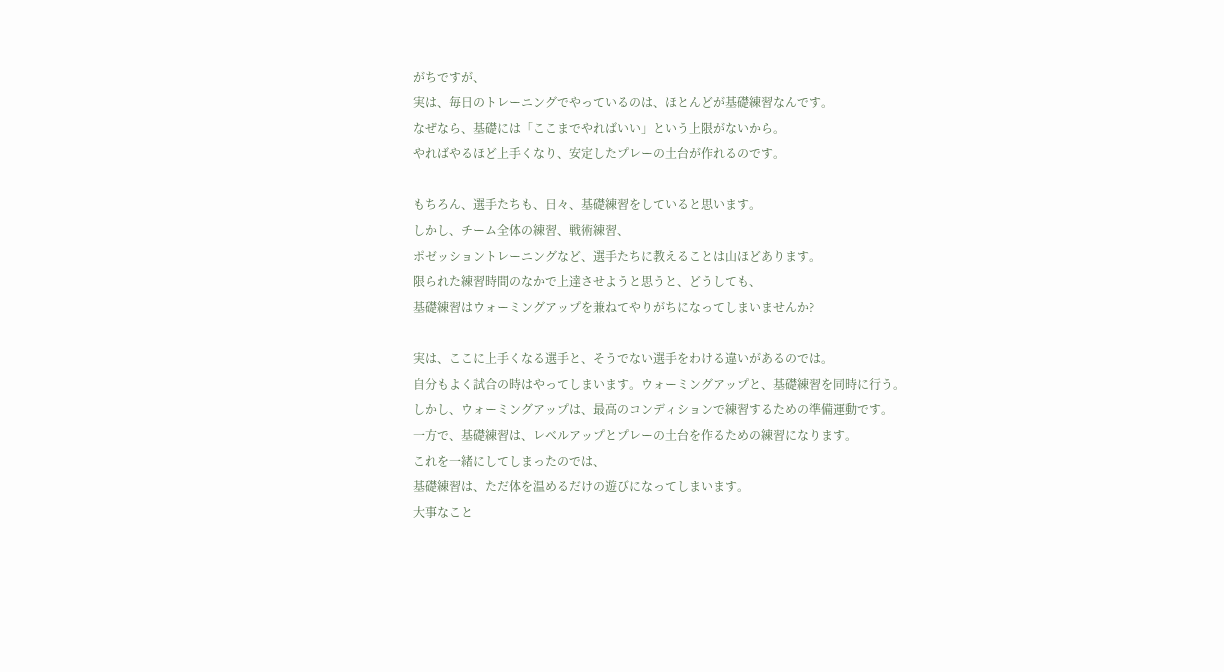がちですが、
実は、毎日のトレーニングでやっているのは、ほとんどが基礎練習なんです。
なぜなら、基礎には「ここまでやればいい」という上限がないから。
やればやるほど上手くなり、安定したプレーの土台が作れるのです。

もちろん、選手たちも、日々、基礎練習をしていると思います。
しかし、チーム全体の練習、戦術練習、
ポゼッショントレーニングなど、選手たちに教えることは山ほどあります。
限られた練習時間のなかで上達させようと思うと、どうしても、
基礎練習はウォーミングアップを兼ねてやりがちになってしまいませんか?

実は、ここに上手くなる選手と、そうでない選手をわける違いがあるのでは。
自分もよく試合の時はやってしまいます。ウォーミングアップと、基礎練習を同時に行う。
しかし、ウォーミングアップは、最高のコンディションで練習するための準備運動です。
一方で、基礎練習は、レベルアップとプレーの土台を作るための練習になります。
これを一緒にしてしまったのでは、
基礎練習は、ただ体を温めるだけの遊びになってしまいます。
大事なこと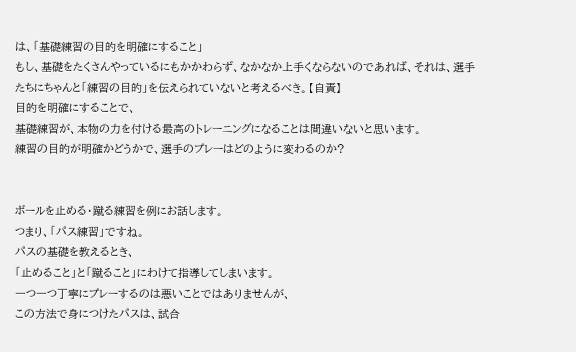は、「基礎練習の目的を明確にすること」
もし、基礎をたくさんやっているにもかかわらず、なかなか上手くならないのであれば、それは、選手たちにちゃんと「練習の目的」を伝えられていないと考えるべき。【自責】
目的を明確にすることで、
基礎練習が、本物の力を付ける最高のトレーニングになることは間違いないと思います。
練習の目的が明確かどうかで、選手のプレーはどのように変わるのか?


ボールを止める・蹴る練習を例にお話します。
つまり、「パス練習」ですね。
パスの基礎を教えるとき、
「止めること」と「蹴ること」にわけて指導してしまいます。
一つ一つ丁寧にプレーするのは悪いことではありませんが、
この方法で身につけたパスは、試合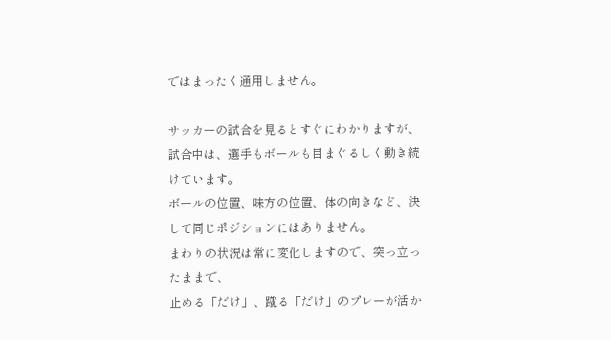ではまったく通用しません。

サッカーの試合を見るとすぐにわかりますが、
試合中は、選手もボールも目まぐるしく動き続けています。
ボールの位置、味方の位置、体の向きなど、決して同じポジションにはありません。
まわりの状況は常に変化しますので、突っ立ったままで、
止める「だけ」、蹴る「だけ」のプレーが活か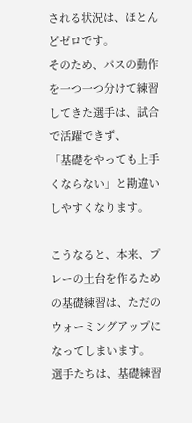される状況は、ほとんどゼロです。
そのため、パスの動作を一つ一つ分けて練習してきた選手は、試合で活躍できず、
「基礎をやっても上手くならない」と勘違いしやすくなります。

こうなると、本来、プレーの土台を作るための基礎練習は、ただのウォーミングアップになってしまいます。
選手たちは、基礎練習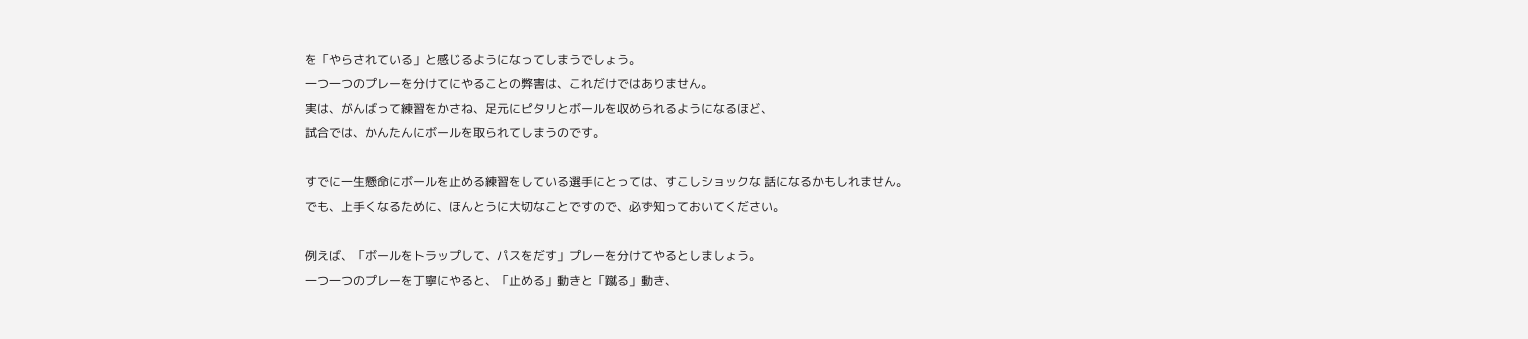を「やらされている」と感じるようになってしまうでしょう。
一つ一つのプレーを分けてにやることの弊害は、これだけではありません。
実は、がんばって練習をかさね、足元にピタリとボールを収められるようになるほど、
試合では、かんたんにボールを取られてしまうのです。

すでに一生懸命にボールを止める練習をしている選手にとっては、すこしショックな 話になるかもしれません。
でも、上手くなるために、ほんとうに大切なことですので、必ず知っておいてください。

例えば、「ボールをトラップして、パスをだす」プレーを分けてやるとしましょう。
一つ一つのプレーを丁寧にやると、「止める」動きと「蹴る」動き、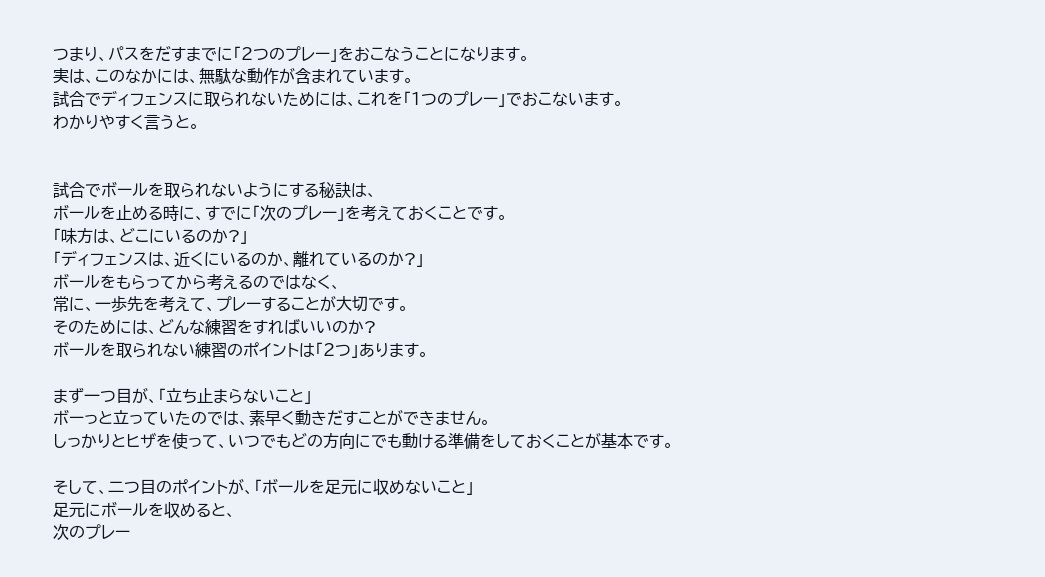つまり、パスをだすまでに「2つのプレー」をおこなうことになります。
実は、このなかには、無駄な動作が含まれています。
試合でディフェンスに取られないためには、これを「1つのプレー」でおこないます。
わかりやすく言うと。


試合でボールを取られないようにする秘訣は、
ボールを止める時に、すでに「次のプレー」を考えておくことです。
「味方は、どこにいるのか?」
「ディフェンスは、近くにいるのか、離れているのか?」
ボールをもらってから考えるのではなく、
常に、一歩先を考えて、プレーすることが大切です。
そのためには、どんな練習をすればいいのか?
ボールを取られない練習のポイントは「2つ」あります。

まず一つ目が、「立ち止まらないこと」
ボーっと立っていたのでは、素早く動きだすことができません。
しっかりとヒザを使って、いつでもどの方向にでも動ける準備をしておくことが基本です。

そして、二つ目のポイントが、「ボールを足元に収めないこと」
足元にボールを収めると、
次のプレー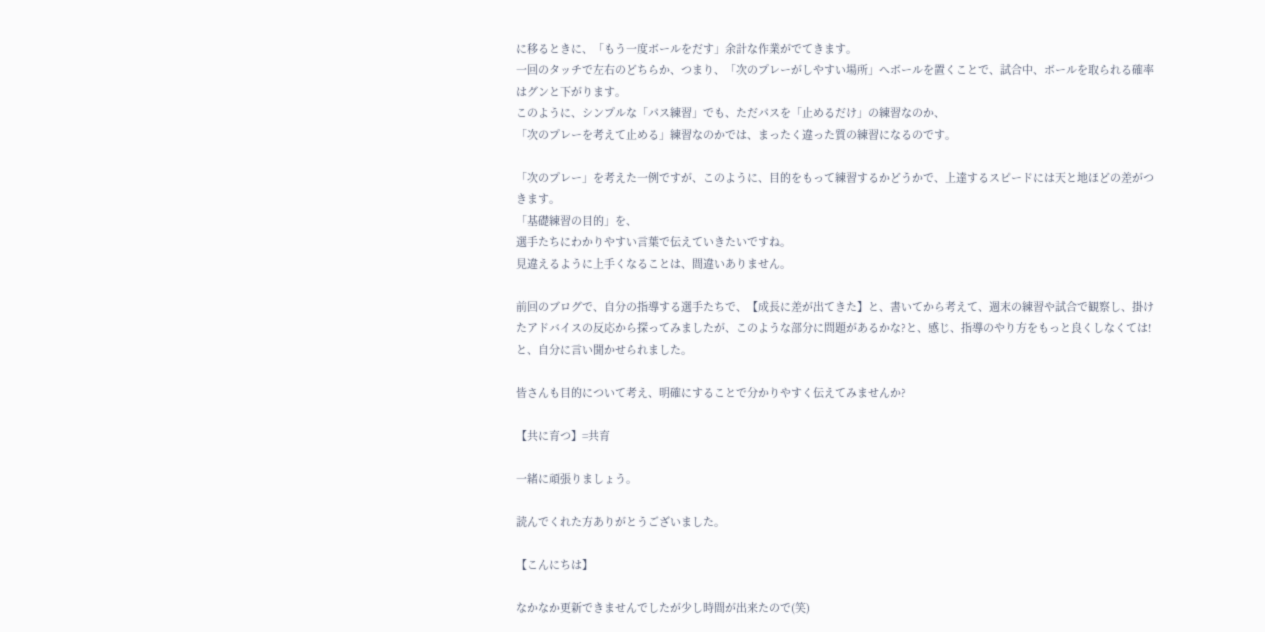に移るときに、「もう一度ボールをだす」余計な作業がでてきます。
一回のタッチで左右のどちらか、つまり、「次のプレーがしやすい場所」へボールを置くことで、試合中、ボールを取られる確率はグンと下がります。
このように、シンプルな「パス練習」でも、ただパスを「止めるだけ」の練習なのか、
「次のプレーを考えて止める」練習なのかでは、まったく違った質の練習になるのです。

「次のプレー」を考えた一例ですが、このように、目的をもって練習するかどうかで、上達するスピードには天と地ほどの差がつきます。
「基礎練習の目的」を、
選手たちにわかりやすい言葉で伝えていきたいですね。
見違えるように上手くなることは、間違いありません。

前回のブログで、自分の指導する選手たちで、【成長に差が出てきた】と、書いてから考えて、週末の練習や試合で観察し、掛けたアドバイスの反応から探ってみましたが、このような部分に問題があるかな?と、感じ、指導のやり方をもっと良くしなくては!と、自分に言い聞かせられました。

皆さんも目的について考え、明確にすることで分かりやすく伝えてみませんか?

【共に育つ】=共育

一緒に頑張りましょう。

読んでくれた方ありがとうございました。

【こんにちは】

なかなか更新できませんでしたが少し時間が出来たので(笑)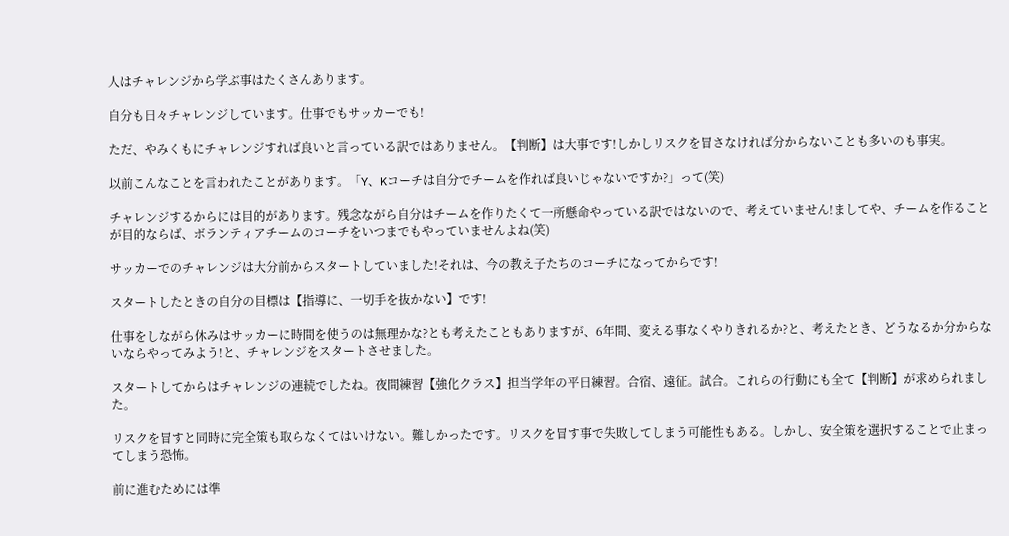人はチャレンジから学ぶ事はたくさんあります。

自分も日々チャレンジしています。仕事でもサッカーでも!

ただ、やみくもにチャレンジすれば良いと言っている訳ではありません。【判断】は大事です!しかしリスクを冒さなければ分からないことも多いのも事実。

以前こんなことを言われたことがあります。「Y、Kコーチは自分でチームを作れば良いじゃないですか?」って(笑)

チャレンジするからには目的があります。残念ながら自分はチームを作りたくて一所懸命やっている訳ではないので、考えていません!ましてや、チームを作ることが目的ならば、ボランティアチームのコーチをいつまでもやっていませんよね(笑)

サッカーでのチャレンジは大分前からスタートしていました!それは、今の教え子たちのコーチになってからです!

スタートしたときの自分の目標は【指導に、一切手を抜かない】です!

仕事をしながら休みはサッカーに時間を使うのは無理かな?とも考えたこともありますが、6年間、変える事なくやりきれるか?と、考えたとき、どうなるか分からないならやってみよう!と、チャレンジをスタートさせました。

スタートしてからはチャレンジの連続でしたね。夜間練習【強化クラス】担当学年の平日練習。合宿、遠征。試合。これらの行動にも全て【判断】が求められました。

リスクを冒すと同時に完全策も取らなくてはいけない。難しかったです。リスクを冒す事で失敗してしまう可能性もある。しかし、安全策を選択することで止まってしまう恐怖。

前に進むためには準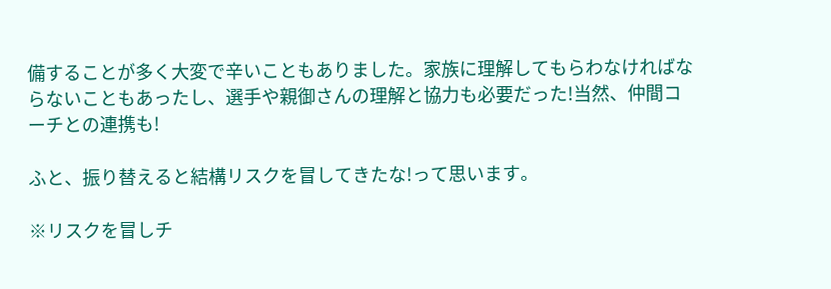備することが多く大変で辛いこともありました。家族に理解してもらわなければならないこともあったし、選手や親御さんの理解と協力も必要だった!当然、仲間コーチとの連携も!

ふと、振り替えると結構リスクを冒してきたな!って思います。

※リスクを冒しチ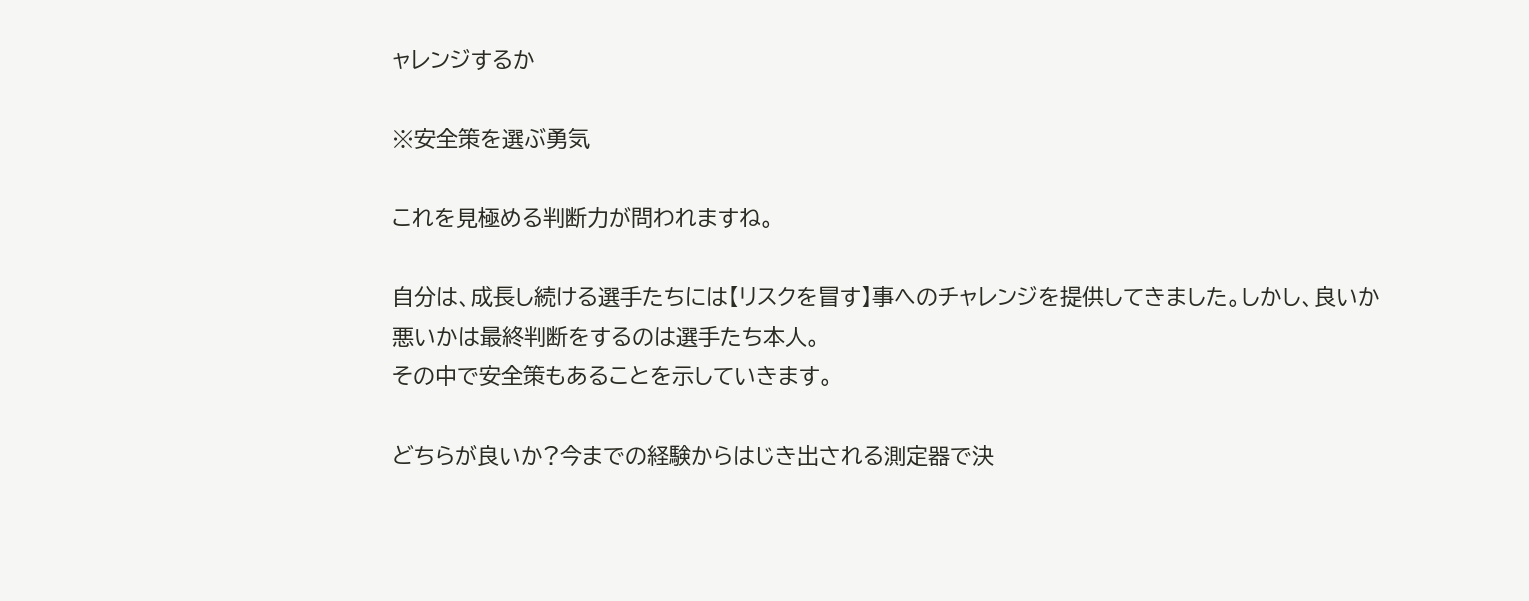ャレンジするか

※安全策を選ぶ勇気

これを見極める判断力が問われますね。

自分は、成長し続ける選手たちには【リスクを冒す】事へのチャレンジを提供してきました。しかし、良いか悪いかは最終判断をするのは選手たち本人。
その中で安全策もあることを示していきます。

どちらが良いか?今までの経験からはじき出される測定器で決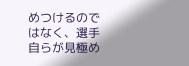めつけるのではなく、選手自らが見極め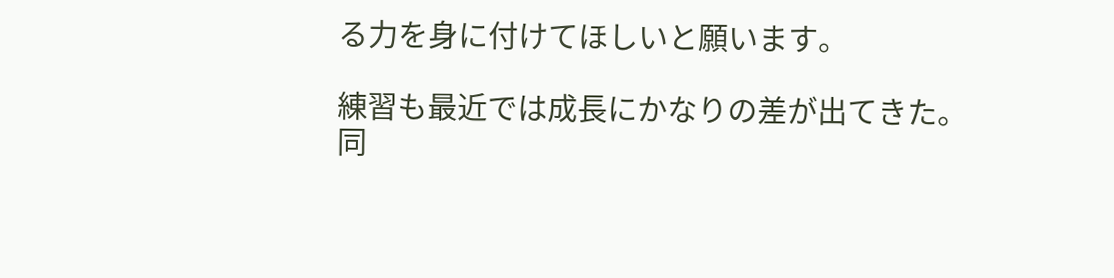る力を身に付けてほしいと願います。

練習も最近では成長にかなりの差が出てきた。同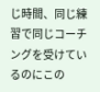じ時間、同じ練習で同じコーチングを受けているのにこの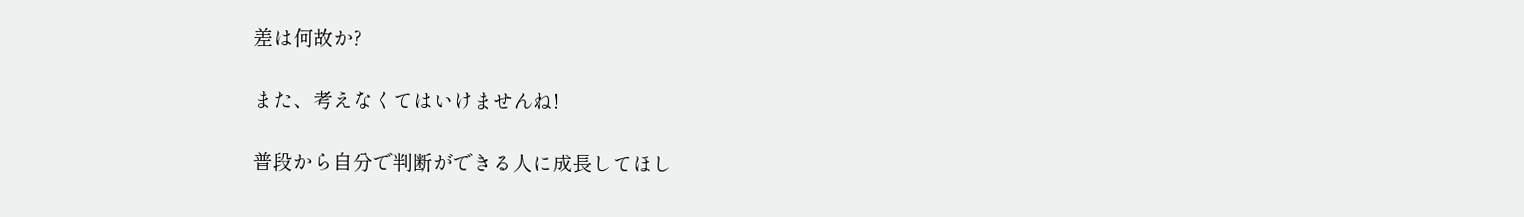差は何故か?

また、考えなくてはいけませんね!

普段から自分で判断ができる人に成長してほし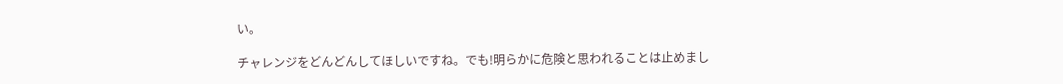い。

チャレンジをどんどんしてほしいですね。でも!明らかに危険と思われることは止めまし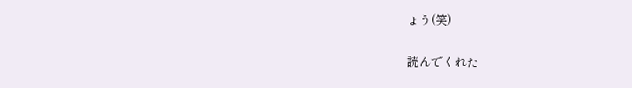ょう(笑)

読んでくれた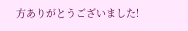方ありがとうございました!